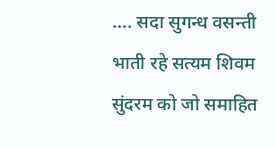…. सदा सुगन्ध वसन्ती भाती रहे सत्यम शिवम सुंदरम को जो समाहित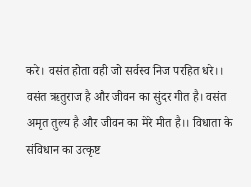करे। वसंत होता वही जो सर्वस्व निज परहित धरे।। वसंत ऋतुराज है और जीवन का सुंदर गीत है। वसंत अमृत तुल्य है और जीवन का मेरे मीत है।। विधाता के संविधान का उत्कृष्ट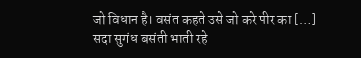जो विधान है। वसंत कहते उसे जो करे पीर का […]
सदा सुगंध बसंती भाती रहे